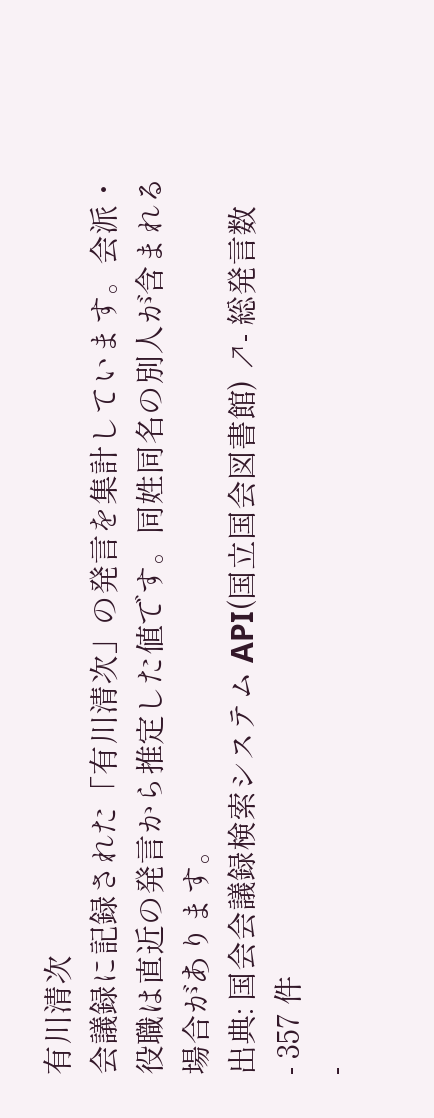有川清次
会議録に記録された「有川清次」の発言を集計しています。会派・役職は直近の発言から推定した値です。同姓同名の別人が含まれる場合があります。
出典: 国会会議録検索システム API(国立国会図書館) ↗- 総発言数
- 357 件
-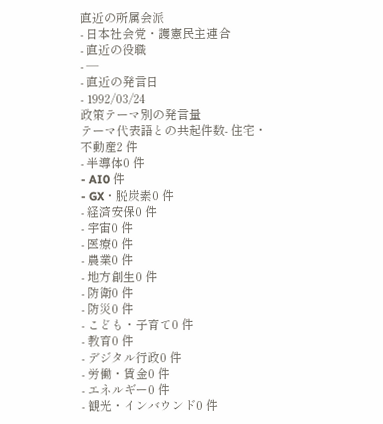直近の所属会派
- 日本社会党・護憲民主連合
- 直近の役職
- —
- 直近の発言日
- 1992/03/24
政策テーマ別の発言量
テーマ代表語との共起件数- 住宅・不動産2 件
- 半導体0 件
- AI0 件
- GX・脱炭素0 件
- 経済安保0 件
- 宇宙0 件
- 医療0 件
- 農業0 件
- 地方創生0 件
- 防衛0 件
- 防災0 件
- こども・子育て0 件
- 教育0 件
- デジタル行政0 件
- 労働・賃金0 件
- エネルギー0 件
- 観光・インバウンド0 件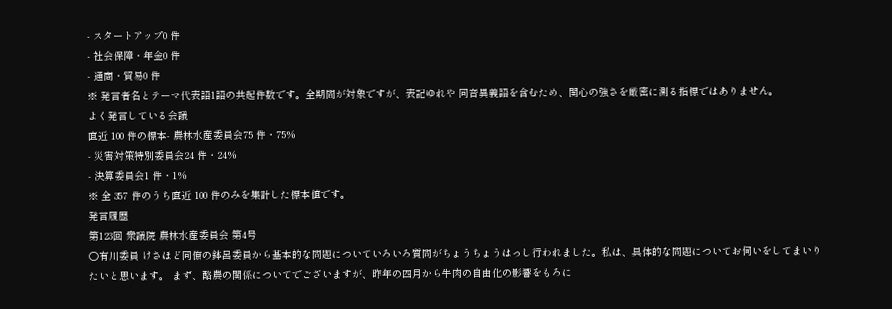- スタートアップ0 件
- 社会保障・年金0 件
- 通商・貿易0 件
※ 発言者名とテーマ代表語1語の共起件数です。全期間が対象ですが、表記ゆれや 同音異義語を含むため、関心の強さを厳密に測る指標ではありません。
よく発言している会議
直近 100 件の標本- 農林水産委員会75 件・75%
- 災害対策特別委員会24 件・24%
- 決算委員会1 件・1%
※ 全 357 件のうち直近 100 件のみを集計した標本値です。
発言履歴
第123回 衆議院 農林水産委員会 第4号
○有川委員 けさほど同僚の鉢呂委員から基本的な問題についていろいろ質問がちょうちょうはっし行われました。私は、具体的な問題についてお伺いをしてまいりたいと思います。 まず、酪農の関係についてでございますが、昨年の四月から牛肉の自由化の影響をもろに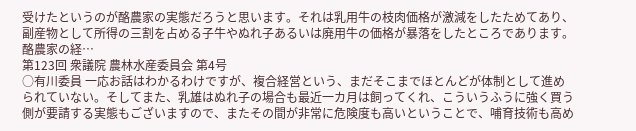受けたというのが酪農家の実態だろうと思います。それは乳用牛の枝肉価格が激減をしたためてあり、副産物として所得の三割を占める子牛やぬれ子あるいは廃用牛の価格が暴落をしたところであります。酪農家の経…
第123回 衆議院 農林水産委員会 第4号
○有川委員 一応お話はわかるわけですが、複合経営という、まだそこまでほとんどが体制として進められていない。そしてまた、乳雄はぬれ子の場合も最近一カ月は飼ってくれ、こういうふうに強く買う側が要請する実態もございますので、またその間が非常に危険度も高いということで、哺育技術も高め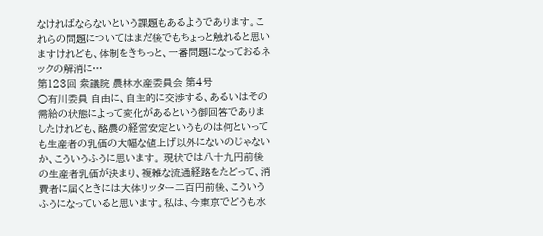なければならないという課題もあるようであります。これらの問題についてはまだ後でもちょっと触れると思いますけれども、体制をきちっと、一番問題になっておるネックの解消に…
第123回 衆議院 農林水産委員会 第4号
○有川委員 自由に、自主的に交渉する、あるいはその需給の状態によって変化があるという御回答でありましたけれども、酪農の経営安定というものは何といっても生産者の乳価の大幅な値上げ以外にないのじゃないか、こういうふうに思います。 現状では八十九円前後の生産者乳価が決まり、複雑な流通経路をたどって、消費者に届くときには大体リッター二百円前後、こういうふうになっていると思います。私は、今東京でどうも水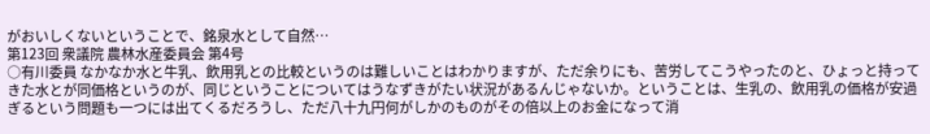がおいしくないということで、銘泉水として自然…
第123回 衆議院 農林水産委員会 第4号
○有川委員 なかなか水と牛乳、飲用乳との比較というのは難しいことはわかりますが、ただ余りにも、苦労してこうやったのと、ひょっと持ってきた水とが同価格というのが、同じということについてはうなずきがたい状況があるんじゃないか。ということは、生乳の、飲用乳の価格が安過ぎるという問題も一つには出てくるだろうし、ただ八十九円何がしかのものがその倍以上のお金になって消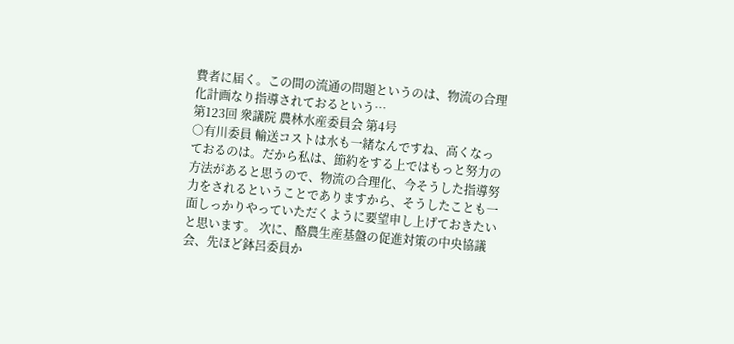費者に届く。この間の流通の問題というのは、物流の合理化計画なり指導されておるという…
第123回 衆議院 農林水産委員会 第4号
○有川委員 輸送コストは水も一緒なんですね、高くなっておるのは。だから私は、節約をする上ではもっと努力の方法があると思うので、物流の合理化、今そうした指導努力をされるということでありますから、そうしたことも一面しっかりやっていただくように要望申し上げておきたいと思います。 次に、酪農生産基盤の促進対策の中央協議会、先ほど鉢呂委員か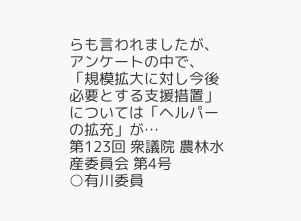らも言われましたが、アンケートの中で、「規模拡大に対し今後必要とする支援措置」については「ヘルパーの拡充」が…
第123回 衆議院 農林水産委員会 第4号
○有川委員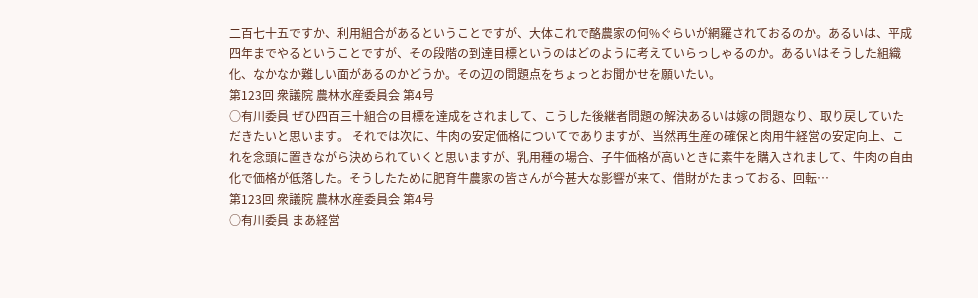二百七十五ですか、利用組合があるということですが、大体これで酪農家の何%ぐらいが網羅されておるのか。あるいは、平成四年までやるということですが、その段階の到達目標というのはどのように考えていらっしゃるのか。あるいはそうした組織化、なかなか難しい面があるのかどうか。その辺の問題点をちょっとお聞かせを願いたい。
第123回 衆議院 農林水産委員会 第4号
○有川委員 ぜひ四百三十組合の目標を達成をされまして、こうした後継者問題の解決あるいは嫁の問題なり、取り戻していただきたいと思います。 それでは次に、牛肉の安定価格についてでありますが、当然再生産の確保と肉用牛経営の安定向上、これを念頭に置きながら決められていくと思いますが、乳用種の場合、子牛価格が高いときに素牛を購入されまして、牛肉の自由化で価格が低落した。そうしたために肥育牛農家の皆さんが今甚大な影響が来て、借財がたまっておる、回転…
第123回 衆議院 農林水産委員会 第4号
○有川委員 まあ経営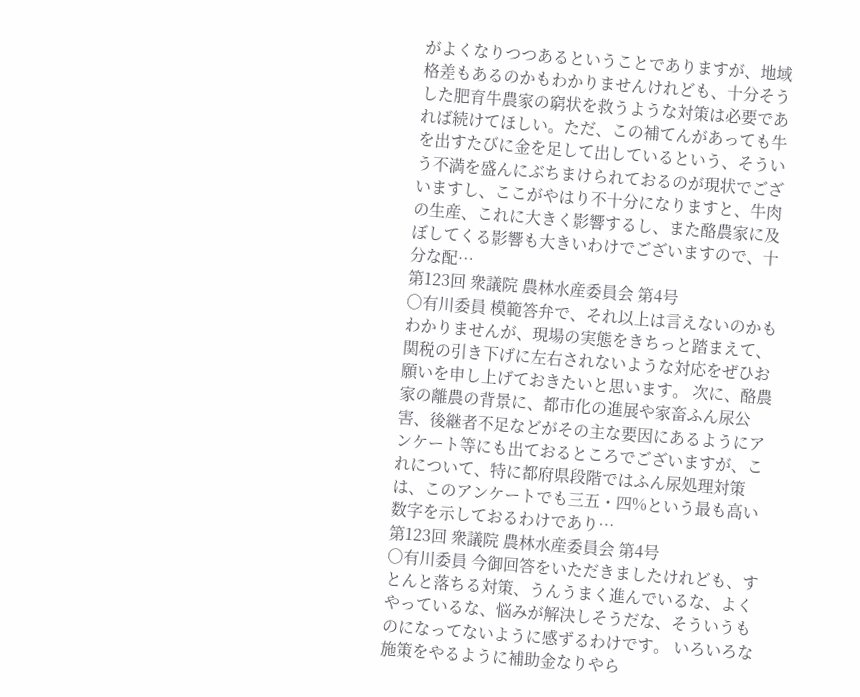がよくなりつつあるということでありますが、地域格差もあるのかもわかりませんけれども、十分そうした肥育牛農家の窮状を救うような対策は必要であれば続けてほしい。ただ、この補てんがあっても牛を出すたびに金を足して出しているという、そういう不満を盛んにぶちまけられておるのが現状でございますし、ここがやはり不十分になりますと、牛肉の生産、これに大きく影響するし、また酪農家に及ぼしてくる影響も大きいわけでございますので、十分な配…
第123回 衆議院 農林水産委員会 第4号
○有川委員 模範答弁で、それ以上は言えないのかもわかりませんが、現場の実態をきちっと踏まえて、関税の引き下げに左右されないような対応をぜひお願いを申し上げておきたいと思います。 次に、酪農家の離農の背景に、都市化の進展や家畜ふん尿公害、後継者不足などがその主な要因にあるようにアンケート等にも出ておるところでございますが、これについて、特に都府県段階ではふん尿処理対策は、このアンケートでも三五・四%という最も高い数字を示しておるわけであり…
第123回 衆議院 農林水産委員会 第4号
○有川委員 今御回答をいただきましたけれども、すとんと落ちる対策、うんうまく進んでいるな、よくやっているな、悩みが解決しそうだな、そういうものになってないように感ずるわけです。 いろいろな施策をやるように補助金なりやら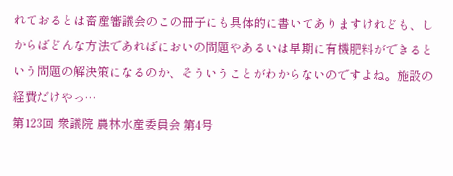れておるとは畜産審議会のこの冊子にも具体的に書いてありますけれども、しからばどんな方法であればにおいの問題やあるいは早期に有機肥料ができるという問題の解決策になるのか、そういうことがわからないのですよね。施設の経費だけやっ…
第123回 衆議院 農林水産委員会 第4号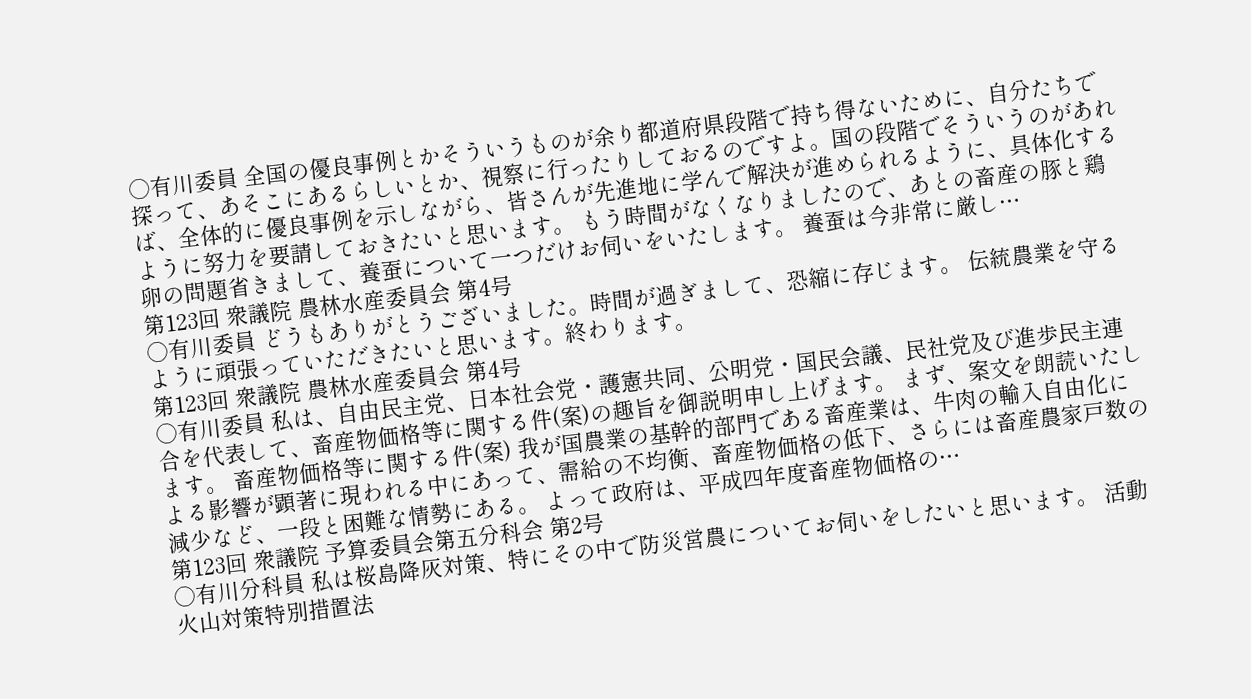○有川委員 全国の優良事例とかそういうものが余り都道府県段階で持ち得ないために、自分たちで探って、あそこにあるらしいとか、視察に行ったりしておるのですよ。国の段階でそういうのがあれば、全体的に優良事例を示しながら、皆さんが先進地に学んで解決が進められるように、具体化するように努力を要請しておきたいと思います。 もう時間がなくなりましたので、あとの畜産の豚と鶏卵の問題省きまして、養蚕について一つだけお伺いをいたします。 養蚕は今非常に厳し…
第123回 衆議院 農林水産委員会 第4号
○有川委員 どうもありがとうございました。時間が過ぎまして、恐縮に存じます。 伝統農業を守るように頑張っていただきたいと思います。終わります。
第123回 衆議院 農林水産委員会 第4号
○有川委員 私は、自由民主党、日本社会党・護憲共同、公明党・国民会議、民社党及び進歩民主連合を代表して、畜産物価格等に関する件(案)の趣旨を御説明申し上げます。 まず、案文を朗読いたします。 畜産物価格等に関する件(案) 我が国農業の基幹的部門である畜産業は、牛肉の輸入自由化による影響が顕著に現われる中にあって、需給の不均衡、畜産物価格の低下、さらには畜産農家戸数の減少など、一段と困難な情勢にある。 よって政府は、平成四年度畜産物価格の…
第123回 衆議院 予算委員会第五分科会 第2号
○有川分科員 私は桜島降灰対策、特にその中で防災営農についてお伺いをしたいと思います。 活動火山対策特別措置法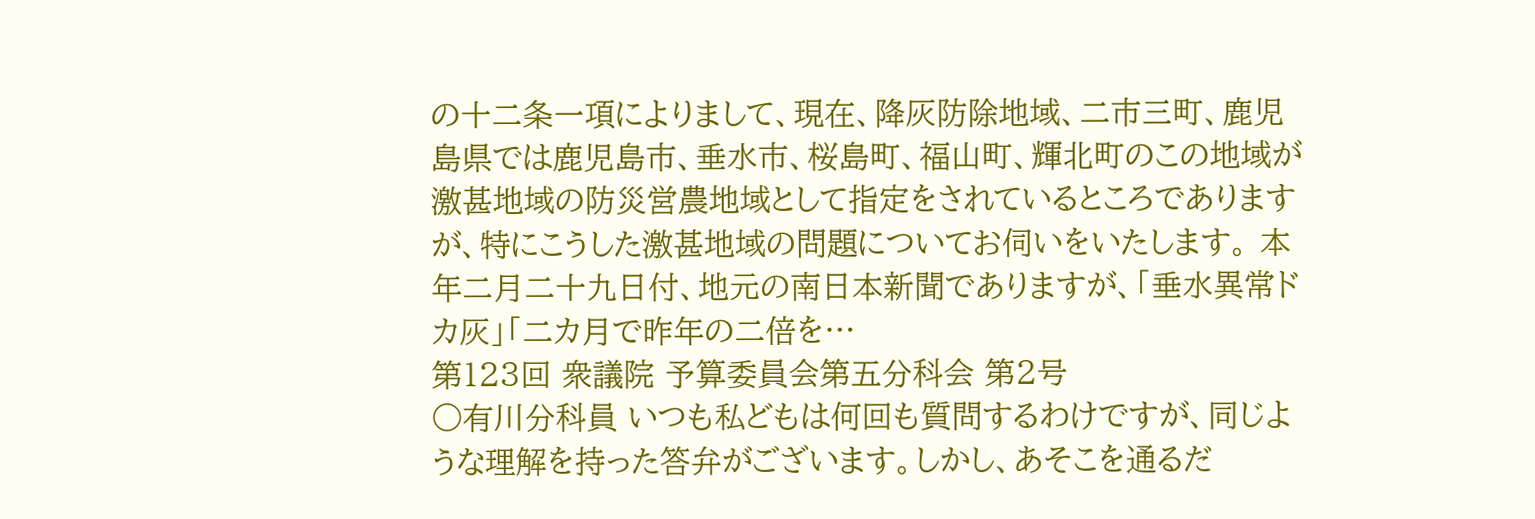の十二条一項によりまして、現在、降灰防除地域、二市三町、鹿児島県では鹿児島市、垂水市、桜島町、福山町、輝北町のこの地域が激甚地域の防災営農地域として指定をされているところでありますが、特にこうした激甚地域の問題についてお伺いをいたします。 本年二月二十九日付、地元の南日本新聞でありますが、「垂水異常ドカ灰」「二カ月で昨年の二倍を…
第123回 衆議院 予算委員会第五分科会 第2号
○有川分科員 いつも私どもは何回も質問するわけですが、同じような理解を持った答弁がございます。しかし、あそこを通るだ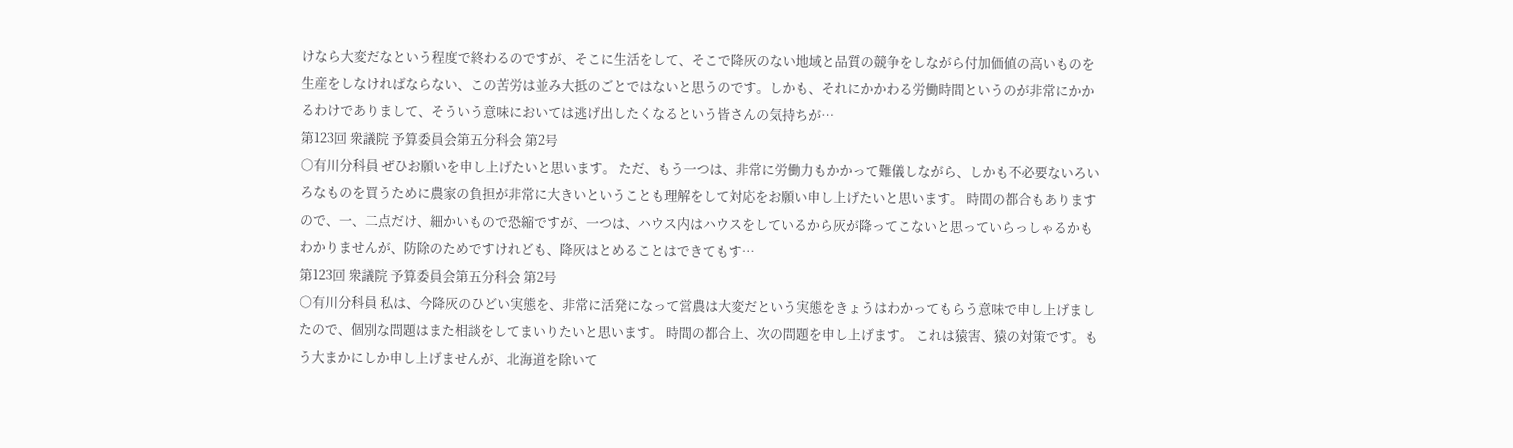けなら大変だなという程度で終わるのですが、そこに生活をして、そこで降灰のない地域と品質の競争をしながら付加価値の高いものを生産をしなければならない、この苦労は並み大抵のごとではないと思うのです。しかも、それにかかわる労働時間というのが非常にかかるわけでありまして、そういう意味においては逃げ出したくなるという皆さんの気持ちが…
第123回 衆議院 予算委員会第五分科会 第2号
○有川分科員 ぜひお願いを申し上げたいと思います。 ただ、もう一つは、非常に労働力もかかって難儀しながら、しかも不必要ないろいろなものを買うために農家の負担が非常に大きいということも理解をして対応をお願い申し上げたいと思います。 時間の都合もありますので、一、二点だけ、細かいもので恐縮ですが、一つは、ハウス内はハウスをしているから灰が降ってこないと思っていらっしゃるかもわかりませんが、防除のためですけれども、降灰はとめることはできてもす…
第123回 衆議院 予算委員会第五分科会 第2号
○有川分科員 私は、今降灰のひどい実態を、非常に活発になって営農は大変だという実態をきょうはわかってもらう意味で申し上げましたので、個別な問題はまた相談をしてまいりたいと思います。 時間の都合上、次の問題を申し上げます。 これは猿害、猿の対策です。もう大まかにしか申し上げませんが、北海道を除いて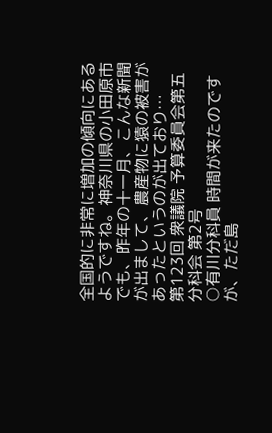全国的に非常に増加の傾向にあるようですね。神奈川県の小田原市でも、昨年の十一月、こんな新聞が出まして、農産物に猿の被害があったというのが出ており…
第123回 衆議院 予算委員会第五分科会 第2号
○有川分科員 時間が来たのですが、ただ島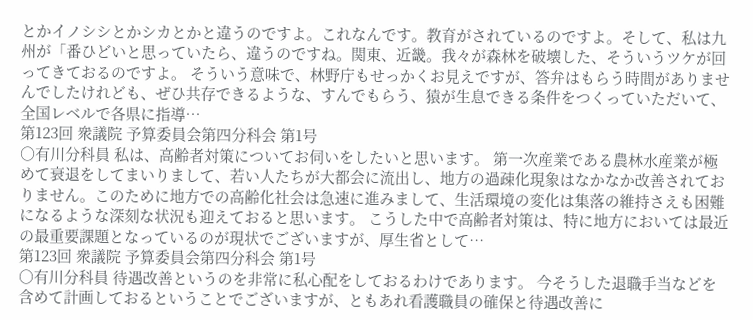とかイノシシとかシカとかと違うのですよ。これなんです。教育がされているのですよ。そして、私は九州が「番ひどいと思っていたら、違うのですね。関東、近畿。我々が森林を破壊した、そういうツケが回ってきておるのですよ。 そういう意味で、林野庁もせっかくお見えですが、答弁はもらう時間がありませんでしたけれども、ぜひ共存できるような、すんでもらう、猿が生息できる条件をつくっていただいて、全国レベルで各県に指導…
第123回 衆議院 予算委員会第四分科会 第1号
○有川分科員 私は、高齢者対策についてお伺いをしたいと思います。 第一次産業である農林水産業が極めて衰退をしてまいりまして、若い人たちが大都会に流出し、地方の過疎化現象はなかなか改善されておりません。このために地方での高齢化社会は急速に進みまして、生活環境の変化は集落の維持さえも困難になるような深刻な状況も迎えておると思います。 こうした中で高齢者対策は、特に地方においては最近の最重要課題となっているのが現状でございますが、厚生省として…
第123回 衆議院 予算委員会第四分科会 第1号
○有川分科員 待遇改善というのを非常に私心配をしておるわけであります。 今そうした退職手当などを含めて計画しておるということでございますが、ともあれ看護職員の確保と待遇改善に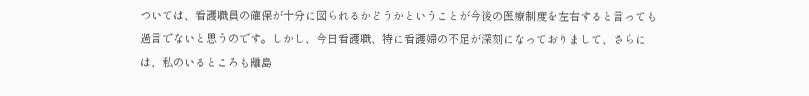ついては、看護職員の確保が十分に図られるかどうかということが今後の医療制度を左右すると言っても過言でないと思うのです。しかし、今日看護職、特に看護婦の不足が深刻になっておりまして、さらには、私のいるところも離島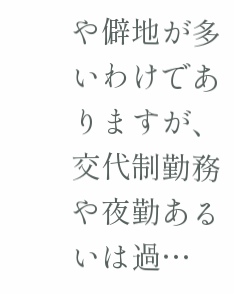や僻地が多いわけでありますが、交代制勤務や夜勤あるいは過…